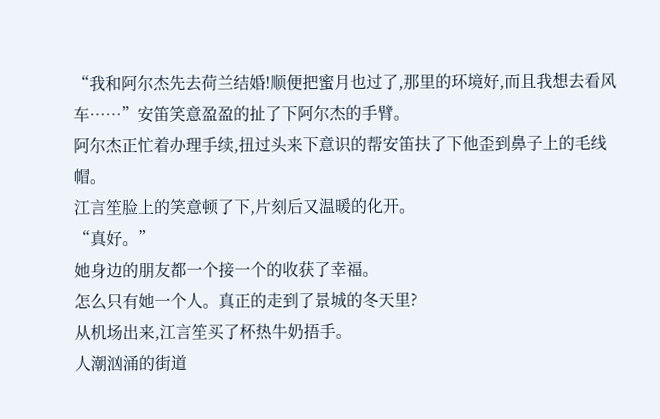“我和阿尔杰先去荷兰结婚!顺便把蜜月也过了,那里的环境好,而且我想去看风车……”安笛笑意盈盈的扯了下阿尔杰的手臂。
阿尔杰正忙着办理手续,扭过头来下意识的帮安笛扶了下他歪到鼻子上的毛线帽。
江言笙脸上的笑意顿了下,片刻后又温暖的化开。
“真好。”
她身边的朋友都一个接一个的收获了幸福。
怎么只有她一个人。真正的走到了景城的冬天里?
从机场出来,江言笙买了杯热牛奶捂手。
人潮汹涌的街道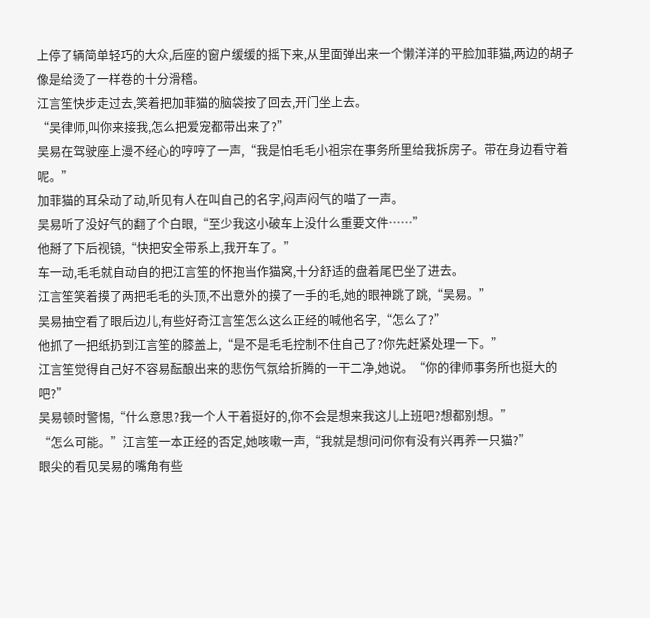上停了辆简单轻巧的大众,后座的窗户缓缓的摇下来,从里面弹出来一个懒洋洋的平脸加菲猫,两边的胡子像是给烫了一样卷的十分滑稽。
江言笙快步走过去,笑着把加菲猫的脑袋按了回去,开门坐上去。
“吴律师,叫你来接我,怎么把爱宠都带出来了?”
吴易在驾驶座上漫不经心的哼哼了一声,“我是怕毛毛小祖宗在事务所里给我拆房子。带在身边看守着呢。”
加菲猫的耳朵动了动,听见有人在叫自己的名字,闷声闷气的喵了一声。
吴易听了没好气的翻了个白眼,“至少我这小破车上没什么重要文件……”
他掰了下后视镜,“快把安全带系上,我开车了。”
车一动,毛毛就自动自的把江言笙的怀抱当作猫窝,十分舒适的盘着尾巴坐了进去。
江言笙笑着摸了两把毛毛的头顶,不出意外的摸了一手的毛,她的眼神跳了跳,“吴易。”
吴易抽空看了眼后边儿,有些好奇江言笙怎么这么正经的喊他名字,“怎么了?”
他抓了一把纸扔到江言笙的膝盖上,“是不是毛毛控制不住自己了?你先赶紧处理一下。”
江言笙觉得自己好不容易酝酿出来的悲伤气氛给折腾的一干二净,她说。“你的律师事务所也挺大的吧?”
吴易顿时警惕,“什么意思?我一个人干着挺好的,你不会是想来我这儿上班吧?想都别想。”
“怎么可能。”江言笙一本正经的否定,她咳嗽一声,“我就是想问问你有没有兴再养一只猫?”
眼尖的看见吴易的嘴角有些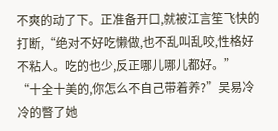不爽的动了下。正准备开口,就被江言笙飞快的打断,“绝对不好吃懒做,也不乱叫乱咬,性格好不粘人。吃的也少,反正哪儿哪儿都好。”
“十全十美的,你怎么不自己带着养?”吴易冷冷的瞥了她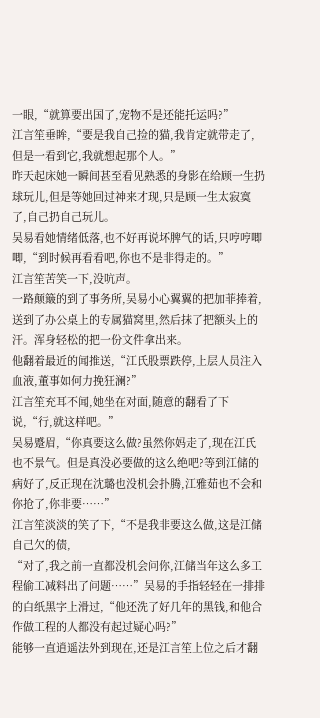一眼,“就算要出国了,宠物不是还能托运吗?”
江言笙垂眸,“要是我自己捡的猫,我肯定就带走了,但是一看到它,我就想起那个人。”
昨天起床她一瞬间甚至看见熟悉的身影在给顾一生扔球玩儿,但是等她回过神来才现,只是顾一生太寂寞了,自己扔自己玩儿。
吴易看她情绪低落,也不好再说坏脾气的话,只哼哼唧唧,“到时候再看看吧,你也不是非得走的。”
江言笙苦笑一下,没吭声。
一路颠簸的到了事务所,吴易小心翼翼的把加菲捧着,送到了办公桌上的专属猫窝里,然后抹了把额头上的汗。浑身轻松的把一份文件拿出来。
他翻着最近的闻推送,“江氏股票跌停,上层人员注入血液,董事如何力挽狂澜?”
江言笙充耳不闻,她坐在对面,随意的翻看了下说,“行,就这样吧。”
吴易蹙眉,“你真要这么做?虽然你妈走了,现在江氏也不景气。但是真没必要做的这么绝吧?等到江储的病好了,反正现在沈璐也没机会扑腾,江雅茹也不会和你抢了,你非要……”
江言笙淡淡的笑了下,“不是我非要这么做,这是江储自己欠的债,
“对了,我之前一直都没机会问你,江储当年这么多工程偷工减料出了问题……”吴易的手指轻轻在一排排的白纸黑字上滑过,“他还洗了好几年的黑钱,和他合作做工程的人都没有起过疑心吗?”
能够一直逍遥法外到现在,还是江言笙上位之后才翻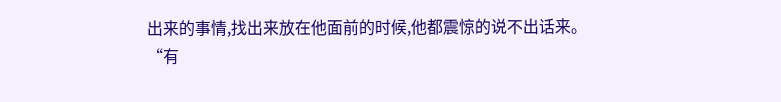出来的事情,找出来放在他面前的时候,他都震惊的说不出话来。
“有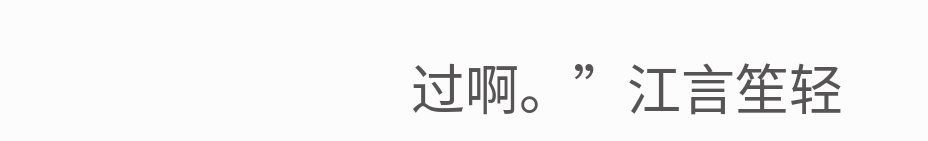过啊。”江言笙轻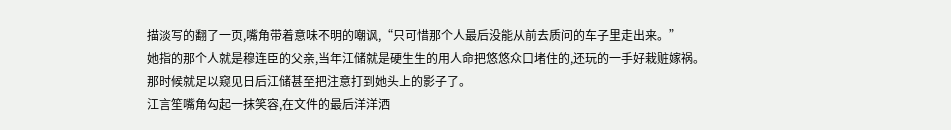描淡写的翻了一页,嘴角带着意味不明的嘲讽,“只可惜那个人最后没能从前去质问的车子里走出来。”
她指的那个人就是穆连臣的父亲,当年江储就是硬生生的用人命把悠悠众口堵住的,还玩的一手好栽赃嫁祸。
那时候就足以窥见日后江储甚至把注意打到她头上的影子了。
江言笙嘴角勾起一抹笑容,在文件的最后洋洋洒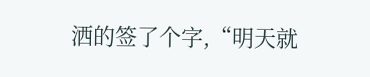洒的签了个字,“明天就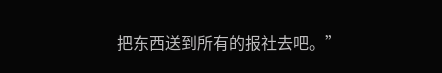把东西送到所有的报社去吧。”